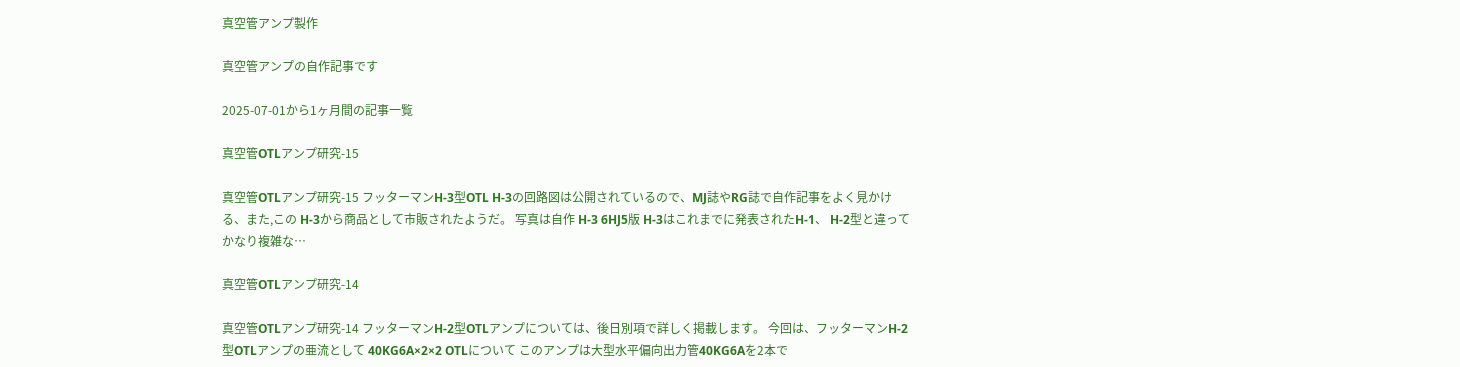真空管アンプ製作

真空管アンプの自作記事です

2025-07-01から1ヶ月間の記事一覧

真空管OTLアンプ研究-15

真空管OTLアンプ研究-15 フッターマンH-3型OTL H-3の回路図は公開されているので、MJ誌やRG誌で自作記事をよく見かける、また,この H-3から商品として市販されたようだ。 写真は自作 H-3 6HJ5版 H-3はこれまでに発表されたH-1、 H-2型と違ってかなり複雑な…

真空管OTLアンプ研究-14

真空管OTLアンプ研究-14 フッターマンH-2型OTLアンプについては、後日別項で詳しく掲載します。 今回は、フッターマンH-2型OTLアンプの亜流として 40KG6A×2×2 OTLについて このアンプは大型水平偏向出力管40KG6Aを2本で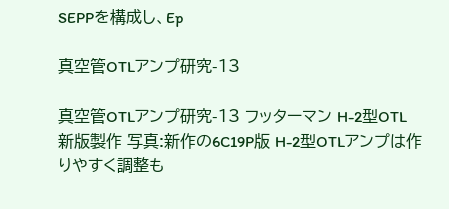SEPPを構成し、Ep

真空管OTLアンプ研究-13

真空管OTLアンプ研究-13 フッターマン H-2型OTL 新版製作 写真:新作の6C19P版 H-2型OTLアンプは作りやすく調整も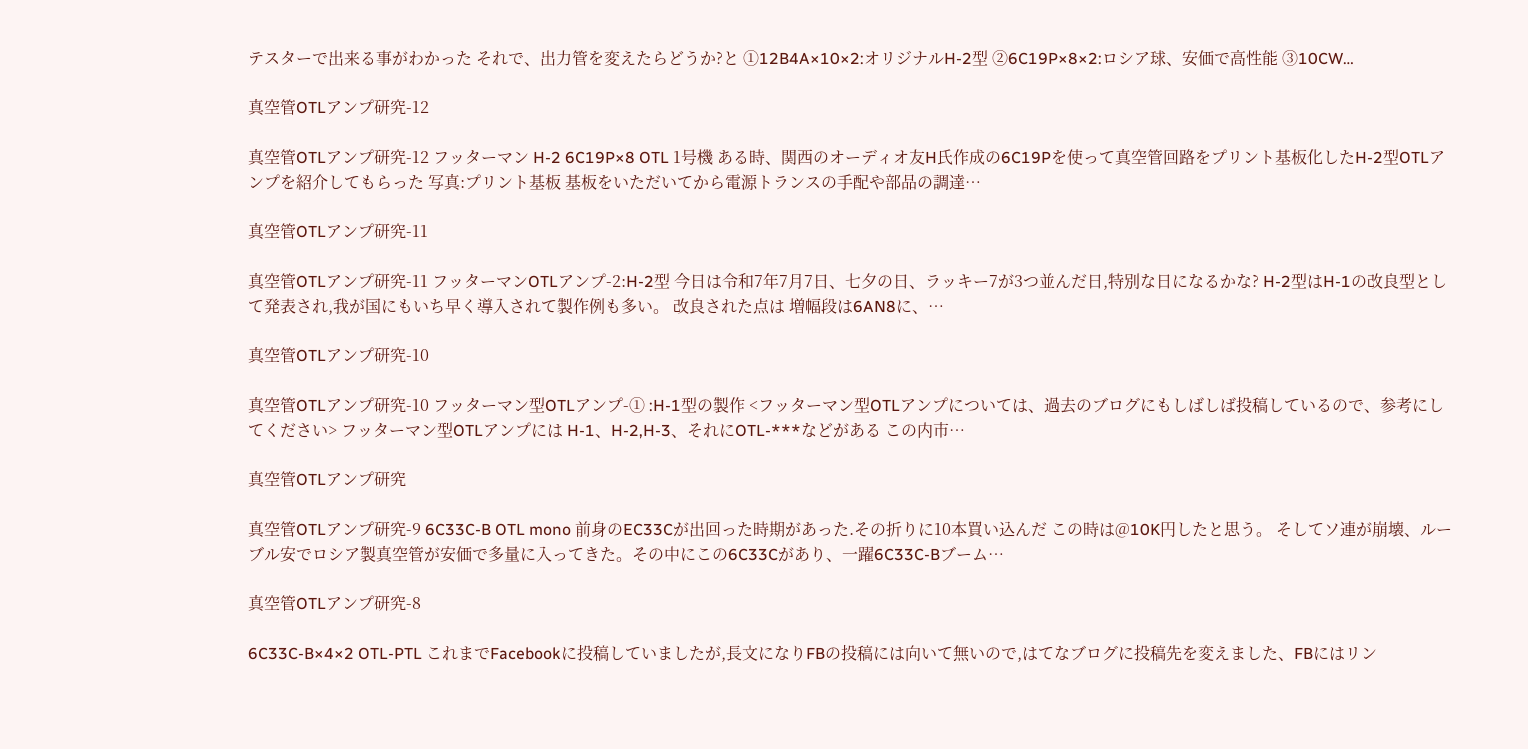テスターで出来る事がわかった それで、出力管を変えたらどうか?と ①12B4A×10×2:オリジナルH-2型 ②6C19P×8×2:ロシア球、安価で高性能 ③10CW…

真空管OTLアンプ研究-12

真空管OTLアンプ研究-12 フッターマン H-2 6C19P×8 OTL 1号機 ある時、関西のオーディオ友H氏作成の6C19Pを使って真空管回路をプリント基板化したH-2型OTLアンプを紹介してもらった 写真:プリント基板 基板をいただいてから電源トランスの手配や部品の調達…

真空管OTLアンプ研究-11

真空管OTLアンプ研究-11 フッターマンOTLアンプ-2:H-2型 今日は令和7年7月7日、七夕の日、ラッキー7が3つ並んだ日,特別な日になるかな? H-2型はH-1の改良型として発表され,我が国にもいち早く導入されて製作例も多い。 改良された点は 増幅段は6AN8に、…

真空管OTLアンプ研究-10

真空管OTLアンプ研究-10 フッターマン型OTLアンプ-① :H-1型の製作 <フッターマン型OTLアンプについては、過去のブログにもしばしば投稿しているので、参考にしてください> フッターマン型OTLアンプには H-1、H-2,H-3、それにOTL-***などがある この内市…

真空管OTLアンプ研究

真空管OTLアンプ研究-9 6C33C-B OTL mono 前身のEC33Cが出回った時期があった.その折りに10本買い込んだ この時は@10K円したと思う。 そしてソ連が崩壊、ルーブル安でロシア製真空管が安価で多量に入ってきた。その中にこの6C33Cがあり、一躍6C33C-Bブーム…

真空管OTLアンプ研究-8

6C33C-B×4×2 OTL-PTL これまでFacebookに投稿していましたが,長文になりFBの投稿には向いて無いので,はてなブログに投稿先を変えました、FBにはリン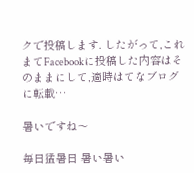クで投稿します. したがって,これまてFacebookに投稿した内容はそのままにして,適時はてなブログに転載…

暑いですね〜

毎日猛暑日 暑い暑い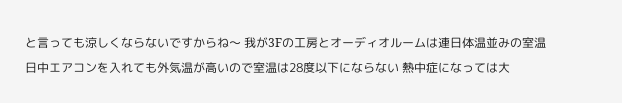と言っても涼しくならないですからね〜 我が3Fの工房とオーディオルームは連日体温並みの室温 日中エアコンを入れても外気温が高いので室温は28度以下にならない 熱中症になっては大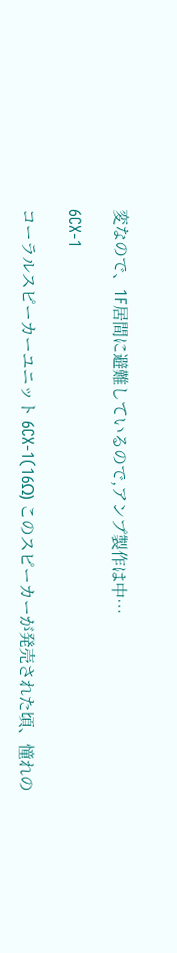変なので、1F居間に避難しているので,アンプ製作は中…

6CX-1

コーラルスピーカーユニット 6CX-1(16Ω) このスピーカーが発売された頃、憧れの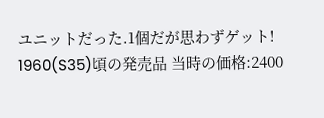ユニットだった.1個だが思わずゲット! 1960(S35)頃の発売品 当時の価格:2400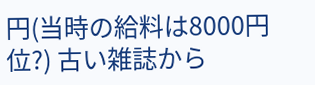円(当時の給料は8000円位?) 古い雑誌から